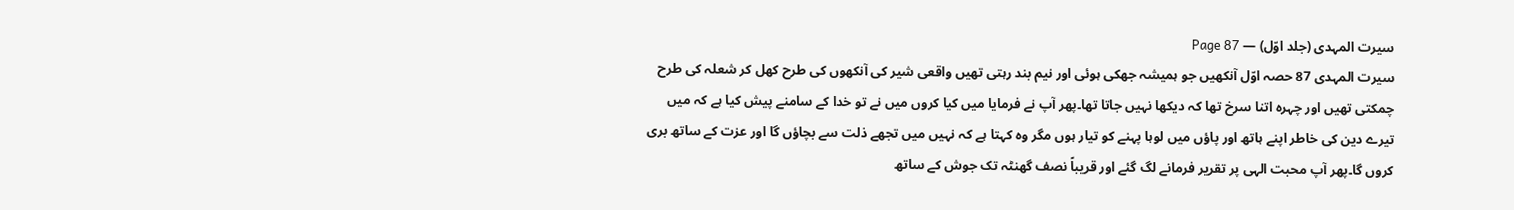سیرت المہدی (جلد اوّل) — Page 87
سیرت المہدی 87 حصہ اوّل آنکھیں جو ہمیشہ جھکی ہوئی اور نیم بند رہتی تھیں واقعی شیر کی آنکھوں کی طرح کھل کر شعلہ کی طرح چمکتی تھیں اور چہرہ اتنا سرخ تھا کہ دیکھا نہیں جاتا تھا۔پھر آپ نے فرمایا میں کیا کروں میں نے تو خدا کے سامنے پیش کیا ہے کہ میں تیرے دین کی خاطر اپنے ہاتھ اور پاؤں میں لوہا پہنے کو تیار ہوں مگر وہ کہتا ہے کہ نہیں میں تجھے ذلت سے بچاؤں گا اور عزت کے ساتھ بری کروں گا۔پھر آپ محبت الہی پر تقریر فرمانے لگ گئے اور قریباً نصف گھنٹہ تک جوش کے ساتھ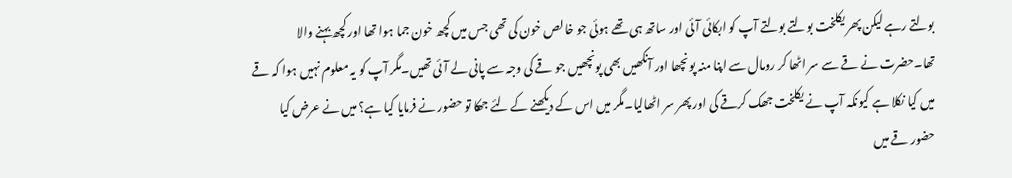بولتے رہے لیکن پھر یکلخت بولتے بولتے آپ کو ابکائی آئی اور ساتھ ہی تھے ہوئی جو خالص خون کی تھی جس میں کچھ خون جما ہوا تھا اور کچھ بہنے والا تھا۔حضرت نے قے سے سر اٹھا کر رومال سے اپنا منہ پونچھا اور آنکھیں بھی پونچھیں جو قے کی وجہ سے پانی لے آئی تھیں۔مگر آپ کو یہ معلوم نہیں ہوا کہ قے میں کیا نکلا ہے کیونکہ آپ نے یکلخت جھک کرقے کی اور پھر سر اٹھالیا۔مگر میں اس کے دیکھنے کے لئے جھکا تو حضور نے فرمایا کیا ہے؟ میں نے عرض کیا حضور قے میں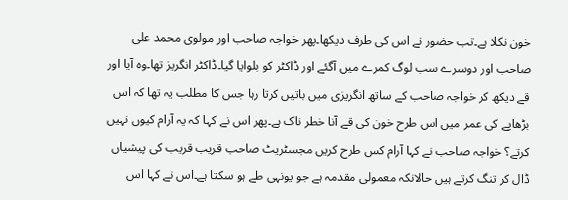خون نکلا ہے۔تب حضور نے اس کی طرف دیکھا۔پھر خواجہ صاحب اور مولوی محمد علی صاحب اور دوسرے سب لوگ کمرے میں آگئے اور ڈاکٹر کو بلوایا گیا۔ڈاکٹر انگریز تھا۔وہ آیا اور قے دیکھ کر خواجہ صاحب کے ساتھ انگریزی میں باتیں کرتا رہا جس کا مطلب یہ تھا کہ اس بڑھاپے کی عمر میں اس طرح خون کی قے آنا خطر ناک ہے۔پھر اس نے کہا کہ یہ آرام کیوں نہیں کرتے؟ خواجہ صاحب نے کہا آرام کس طرح کریں مجسٹریٹ صاحب قریب قریب کی پیشیاں ڈال کر تنگ کرتے ہیں حالانکہ معمولی مقدمہ ہے جو یونہی طے ہو سکتا ہے۔اس نے کہا اس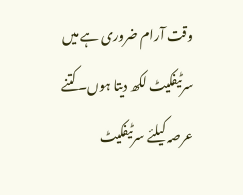وقت آرام ضروری ہے میں سرٹیفکیٹ لکھ دیتا ہوں۔کتنے عرصہ کیلئے سرٹیفکیٹ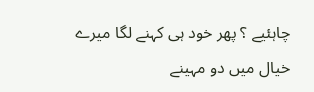چاہئیے ؟ پھر خود ہی کہنے لگا میرے خیال میں دو مہینے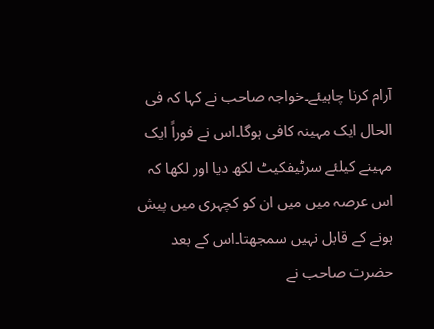آرام کرنا چاہیئے۔خواجہ صاحب نے کہا کہ فی الحال ایک مہینہ کافی ہوگا۔اس نے فوراً ایک مہینے کیلئے سرٹیفکیٹ لکھ دیا اور لکھا کہ اس عرصہ میں میں ان کو کچہری میں پیش ہونے کے قابل نہیں سمجھتا۔اس کے بعد حضرت صاحب نے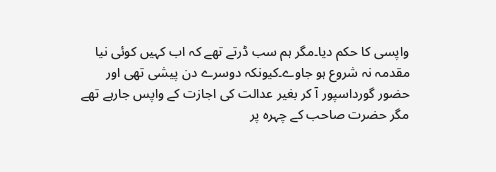واپسی کا حکم دیا۔مگر ہم سب ڈرتے تھے کہ اب کہیں کوئی نیا مقدمہ نہ شروع ہو جاوے۔کیونکہ دوسرے دن پیشی تھی اور حضور گورداسپور آ کر بغیر عدالت کی اجازت کے واپس جارہے تھے مگر حضرت صاحب کے چہرہ پر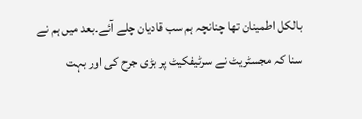بالکل اطمینان تھا چنانچہ ہم سب قادیان چلے آئے۔بعد میں ہم نے سنا کہ مجسٹریٹ نے سرٹیفکیٹ پر بڑی جرح کی اور بہت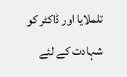تلملایا اور ڈاکٹر کو شہادت کے لئے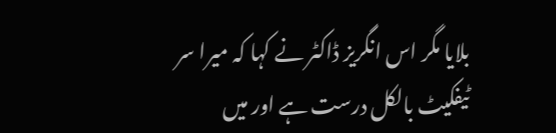بلایا مگر اس انگریز ڈاکٹر نے کہا کہ میرا سر ٹیفکیٹ بالکل درست ہے اور میں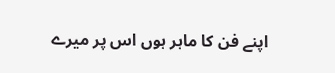اپنے فن کا ماہر ہوں اس پر میرے